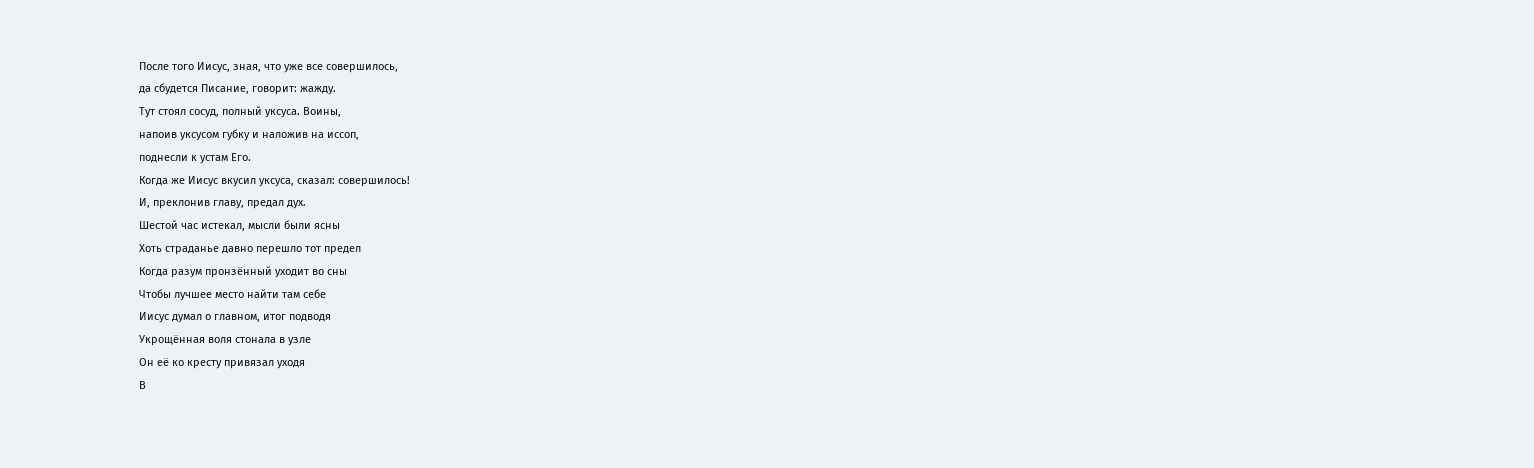После того Иисус, зная, что уже все совершилось,
да сбудется Писание, говорит: жажду.
Тут стоял сосуд, полный уксуса. Воины,
напоив уксусом губку и наложив на иссоп,
поднесли к устам Его.
Когда же Иисус вкусил уксуса, сказал: совершилось!
И, преклонив главу, предал дух.
Шестой час истекал, мысли были ясны
Хоть страданье давно перешло тот предел
Когда разум пронзённый уходит во сны
Чтобы лучшее место найти там себе
Иисус думал о главном, итог подводя
Укрощённая воля стонала в узле
Он её ко кресту привязал уходя
В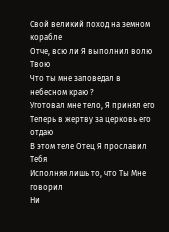Свой великий поход на земном корабле
Отче, всю ли Я выполнил волю Твою
Что ты мне заповедал в небесном краю ?
Уготовал мне тело, Я принял его
Теперь в жертву за церковь его отдаю
В этом теле Отец Я прославил Тебя
Исполняя лишь то, что Ты Мне говорил
Ни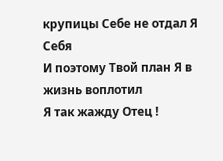крупицы Себе не отдал Я Себя
И поэтому Твой план Я в жизнь воплотил
Я так жажду Отец !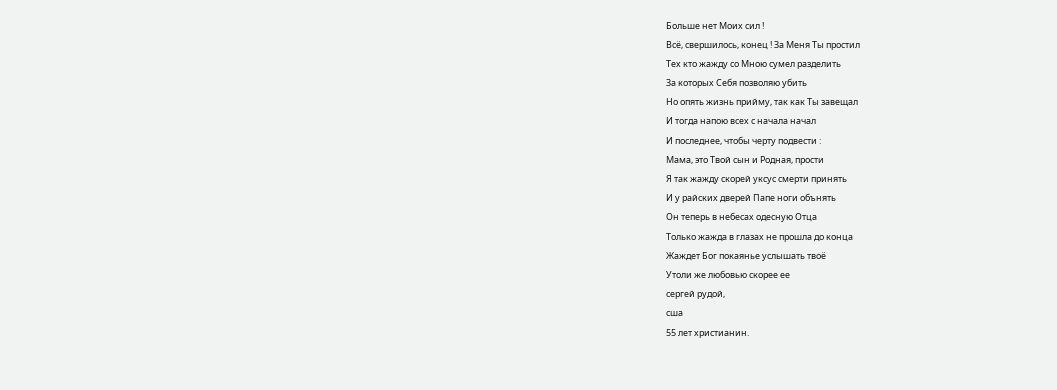Больше нет Моих сил !
Всё, свершилось, конец ! За Меня Ты простил
Тех кто жажду со Мною сумел разделить
За которых Себя позволяю убить
Но опять жизнь прийму, так как Ты завещал
И тогда напою всех с начала начал
И последнее, чтобы черту подвести :
Мама, это Твой сын и Родная, прости
Я так жажду скорей уксус смерти принять
И у райских дверей Папе ноги обънять
Он теперь в небесах одесную Отца
Только жажда в глазах не прошла до конца
Жаждет Бог покаянье услышать твоё
Утоли же любовью скорее ее
сергей рудой,
сша
55 лет христианин.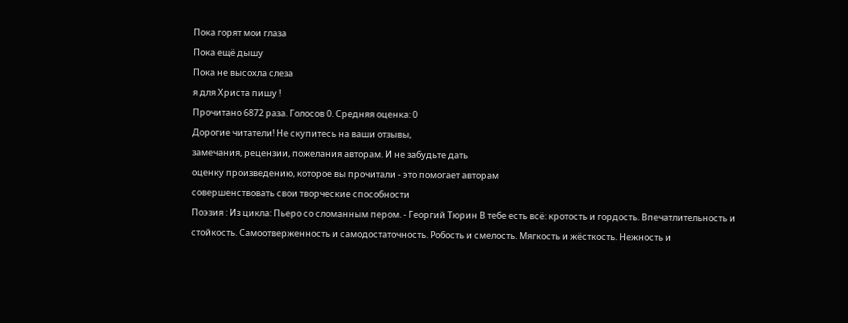Пока горят мои глаза
Пока ещё дышу
Пока не высохла слеза
я для Христа пишу !
Прочитано 6872 раза. Голосов 0. Средняя оценка: 0
Дорогие читатели! Не скупитесь на ваши отзывы,
замечания, рецензии, пожелания авторам. И не забудьте дать
оценку произведению, которое вы прочитали - это помогает авторам
совершенствовать свои творческие способности
Поэзия : Из цикла: Пьеро со сломанным пером. - Георгий Тюрин В тебе есть всё: кротость и гордость. Впечатлительность и стойкость. Самоотверженность и самодостаточность. Робость и смелость. Мягкость и жёсткость. Нежность и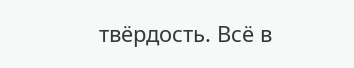твёрдость. Всё в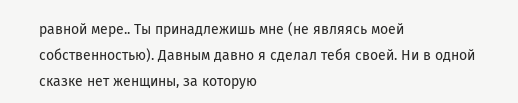равной мере.. Ты принадлежишь мне (не являясь моей собственностью). Давным давно я сделал тебя своей. Ни в одной сказке нет женщины, за которую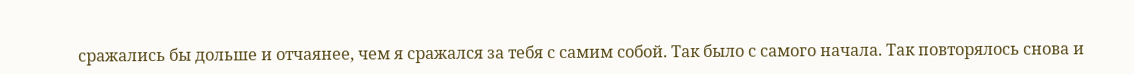сражались бы дольше и отчаянее, чем я сражался за тебя с самим собой. Так было с самого начала. Так повторялось снова и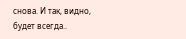снова. И так, видно, будет всегда..